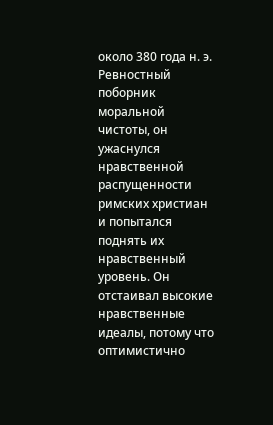около 380 года н. э. Ревностный поборник моральной чистоты, он ужаснулся нравственной распущенности римских христиан и попытался поднять их нравственный уровень. Он отстаивал высокие нравственные идеалы, потому что оптимистично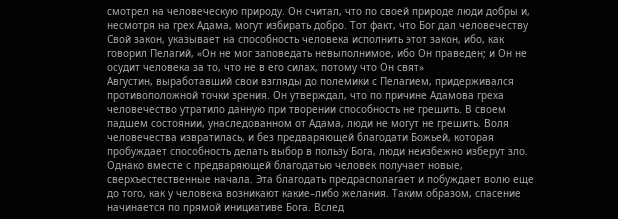смотрел на человеческую природу. Он считал, что по своей природе люди добры и, несмотря на грех Адама, могут избирать добро. Тот факт, что Бог дал человечеству Свой закон, указывает на способность человека исполнить этот закон, ибо, как говорил Пелагий, «Он не мог заповедать невыполнимое, ибо Он праведен; и Он не осудит человека за то, что не в его силах, потому что Он свят»
Августин, выработавший свои взгляды до полемики с Пелагием, придерживался противоположной точки зрения. Он утверждал, что по причине Адамова греха человечество утратило данную при творении способность не грешить. В своем падшем состоянии, унаследованном от Адама, люди не могут не грешить. Воля человечества извратилась, и без предваряющей благодати Божьей, которая пробуждает способность делать выбор в пользу Бога, люди неизбежно изберут зло. Однако вместе с предваряющей благодатью человек получает новые, сверхъестественные начала. Эта благодать предрасполагает и побуждает волю еще до того, как у человека возникают какие–либо желания. Таким образом, спасение начинается по прямой инициативе Бога. Вслед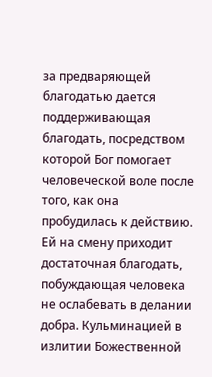за предваряющей благодатью дается поддерживающая благодать, посредством которой Бог помогает человеческой воле после того, как она пробудилась к действию. Ей на смену приходит достаточная благодать, побуждающая человека не ослабевать в делании добра. Кульминацией в излитии Божественной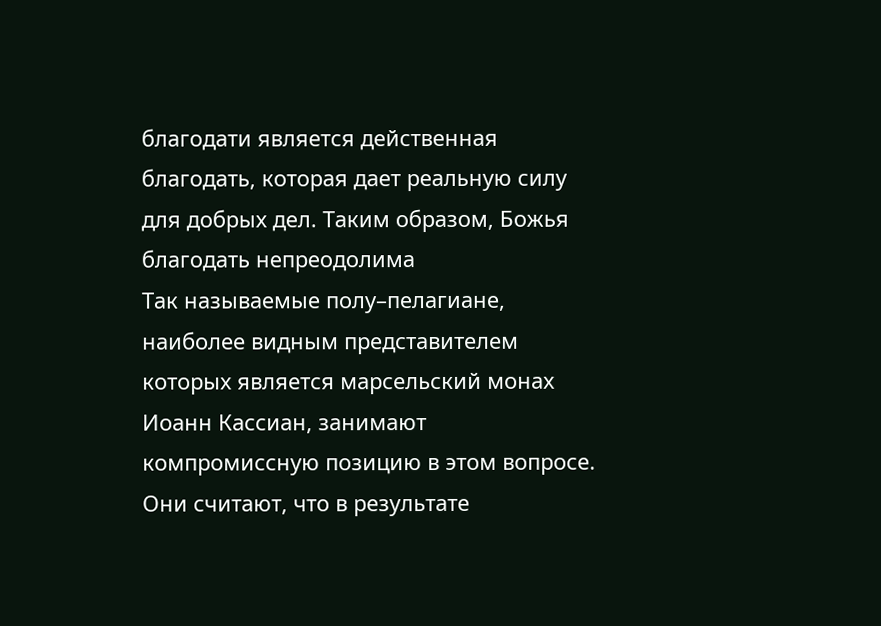благодати является действенная благодать, которая дает реальную силу для добрых дел. Таким образом, Божья благодать непреодолима
Так называемые полу–пелагиане, наиболее видным представителем которых является марсельский монах Иоанн Кассиан, занимают компромиссную позицию в этом вопросе. Они считают, что в результате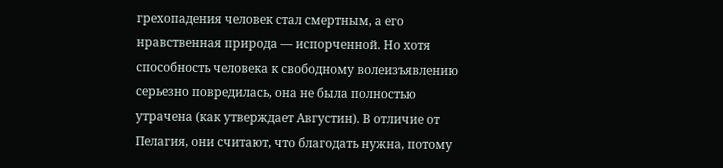грехопадения человек стал смертным, а его нравственная природа — испорченной. Но хотя способность человека к свободному волеизъявлению серьезно повредилась, она не была полностью утрачена (как утверждает Августин). В отличие от Пелагия, они считают, что благодать нужна, потому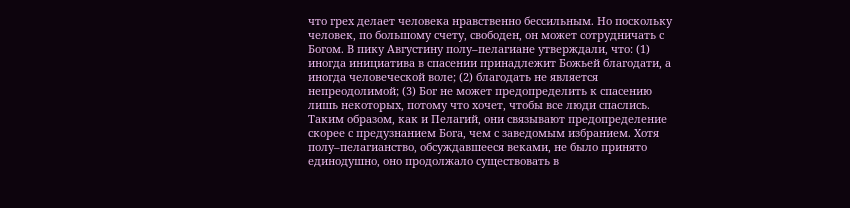что грех делает человека нравственно бессильным. Но поскольку человек, по большому счету, свободен, он может сотрудничать с Богом. В пику Августину полу–пелагиане утверждали, что: (1) иногда инициатива в спасении принадлежит Божьей благодати, а иногда человеческой воле; (2) благодать не является непреодолимой; (3) Бог не может предопределить к спасению лишь некоторых, потому что хочет, чтобы все люди спаслись. Таким образом, как и Пелагий, они связывают предопределение скорее с предузнанием Бога, чем с заведомым избранием. Хотя полу–пелагианство, обсуждавшееся веками, не было принято единодушно, оно продолжало существовать в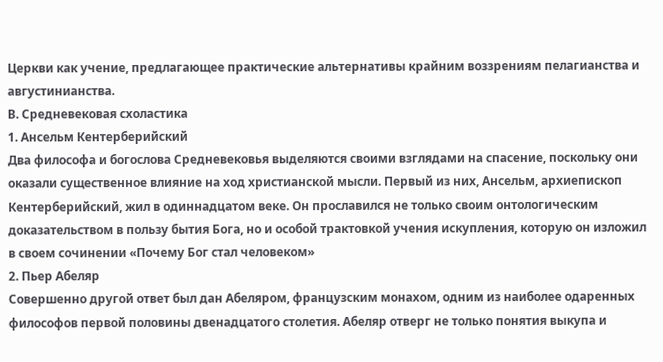Церкви как учение, предлагающее практические альтернативы крайним воззрениям пелагианства и августинианства.
В. Средневековая схоластика
1. Ансельм Кентерберийский
Два философа и богослова Средневековья выделяются своими взглядами на спасение, поскольку они оказали существенное влияние на ход христианской мысли. Первый из них, Ансельм, архиепископ Кентерберийский, жил в одиннадцатом веке. Он прославился не только своим онтологическим доказательством в пользу бытия Бога, но и особой трактовкой учения искупления, которую он изложил в своем сочинении «Почему Бог стал человеком»
2. Пьер Абеляр
Совершенно другой ответ был дан Абеляром, французским монахом, одним из наиболее одаренных философов первой половины двенадцатого столетия. Абеляр отверг не только понятия выкупа и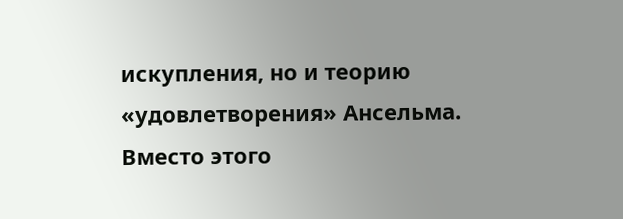искупления, но и теорию «удовлетворения» Ансельма. Вместо этого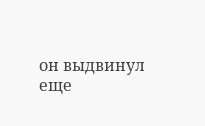он выдвинул еще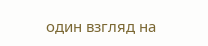один взгляд на